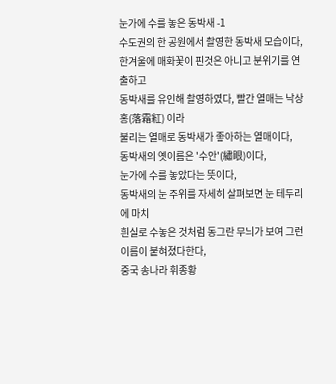눈가에 수를 놓은 동박새 -1
수도권의 한 공원에서 촬영한 동박새 모습이다,
한겨울에 매화꽃이 핀것은 아니고 분위기를 연출하고
동박새를 유인해 촬영하였다, 빨간 열매는 낙상홍(落霜紅) 이라
불리는 열매로 동박새가 좋아하는 열매이다,
동박새의 옛이름은 '수안'(繡眼)이다,
눈가에 수를 놓았다는 뜻이다,
동박새의 눈 주위를 자세히 살펴보면 눈 테두리에 마치
흰실로 수놓은 것처럼 동그란 무늬가 보여 그런 이름이 붙혀졌다한다,
중국 송나라 휘종황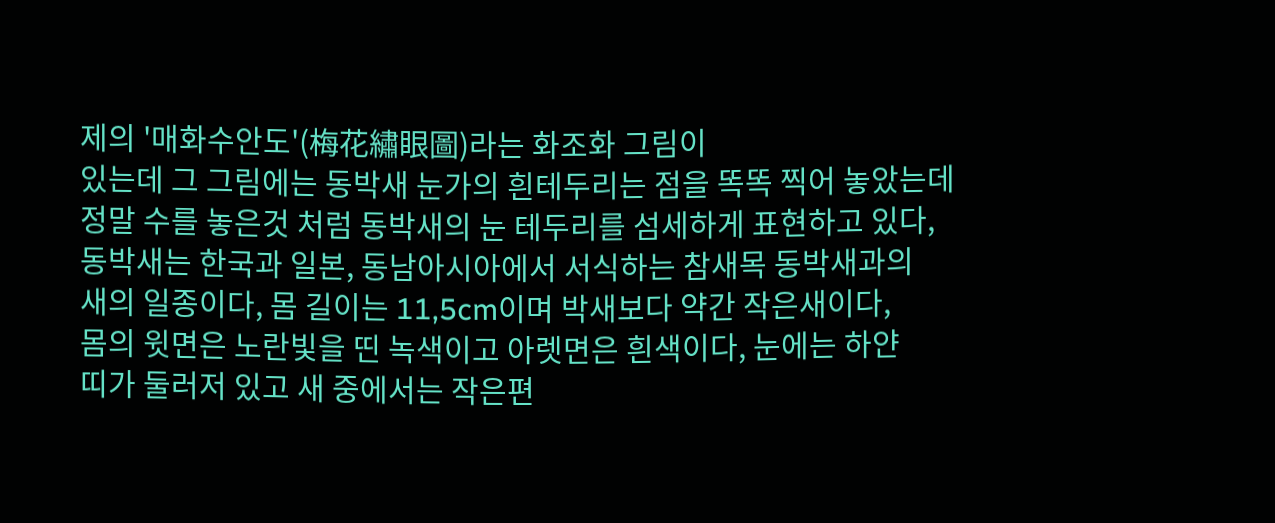제의 '매화수안도'(梅花繡眼圖)라는 화조화 그림이
있는데 그 그림에는 동박새 눈가의 흰테두리는 점을 똑똑 찍어 놓았는데
정말 수를 놓은것 처럼 동박새의 눈 테두리를 섬세하게 표현하고 있다,
동박새는 한국과 일본, 동남아시아에서 서식하는 참새목 동박새과의
새의 일종이다, 몸 길이는 11,5cm이며 박새보다 약간 작은새이다,
몸의 윗면은 노란빛을 띤 녹색이고 아렛면은 흰색이다, 눈에는 하얀
띠가 둘러저 있고 새 중에서는 작은편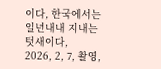이다, 한국에서는 일년내내 지내는
텃새이다,
2026, 2, 7, 촬영,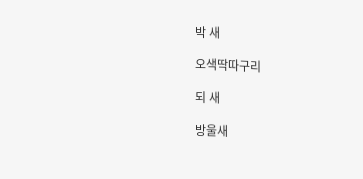박 새

오색딱따구리

되 새

방울새